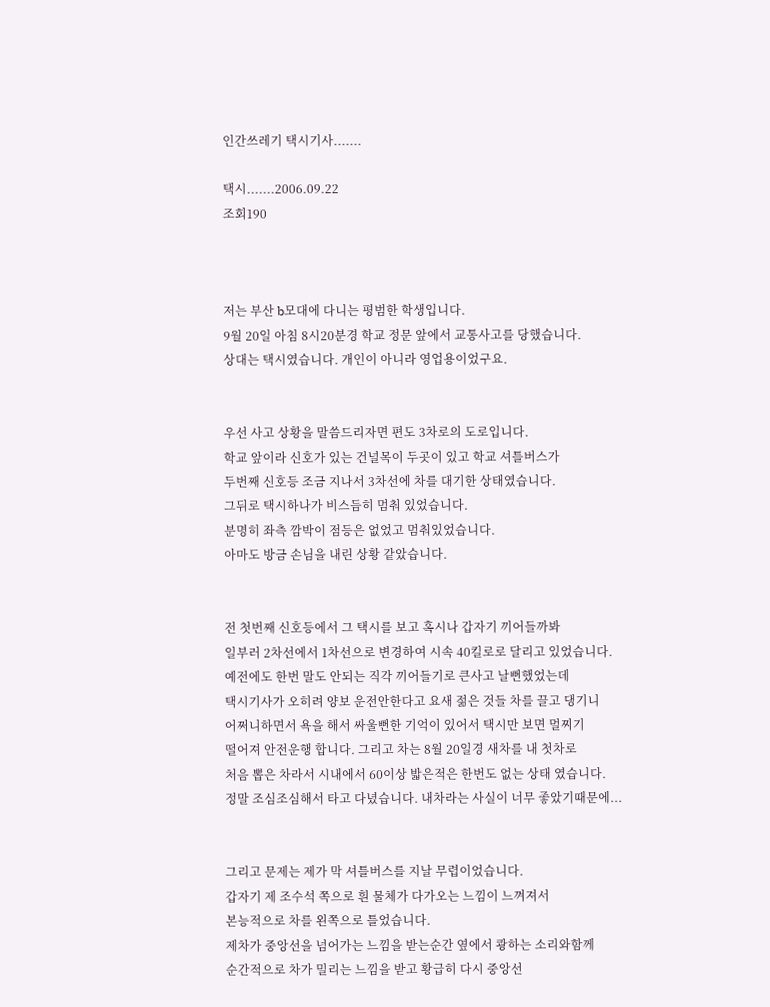인간쓰레기 택시기사.......

택시.......2006.09.22
조회190



저는 부산 b모대에 다니는 평범한 학생입니다.
9월 20일 아침 8시20분경 학교 정문 앞에서 교통사고를 당했습니다.
상대는 택시였습니다. 개인이 아니라 영업용이었구요.


우선 사고 상황을 말씀드리자면 편도 3차로의 도로입니다.
학교 앞이라 신호가 있는 건널목이 두곳이 있고 학교 셔틀버스가
두번째 신호등 조금 지나서 3차선에 차를 대기한 상태였습니다.
그뒤로 택시하나가 비스듬히 멈춰 있었습니다.
분명히 좌측 깜박이 점등은 없었고 멈춰있었습니다.
아마도 방금 손님을 내린 상황 같았습니다.


전 첫번째 신호등에서 그 택시를 보고 혹시나 갑자기 끼어들까봐
일부러 2차선에서 1차선으로 변경하여 시속 40킬로로 달리고 있었습니다.
예전에도 한번 말도 안되는 직각 끼어들기로 큰사고 날뻔했었는데
택시기사가 오히려 양보 운전안한다고 요새 젊은 것들 차를 끌고 댕기니
어쩌니하면서 욕을 해서 싸울뻔한 기억이 있어서 택시만 보면 멀찌기
떨어져 안전운행 합니다. 그리고 차는 8월 20일경 새차를 내 첫차로
처음 뽑은 차라서 시내에서 60이상 밟은적은 한번도 없는 상태 였습니다.
정말 조심조심해서 타고 다녔습니다. 내차라는 사실이 너무 좋았기때문에...


그리고 문제는 제가 막 셔틀버스를 지날 무렵이었습니다.
갑자기 제 조수석 쪽으로 흰 물체가 다가오는 느낌이 느껴져서
본능적으로 차를 왼쪽으로 틀었습니다.
제차가 중앙선을 넘어가는 느낌을 받는순간 옆에서 쾅하는 소리와함께
순간적으로 차가 밀리는 느낌을 받고 황급히 다시 중앙선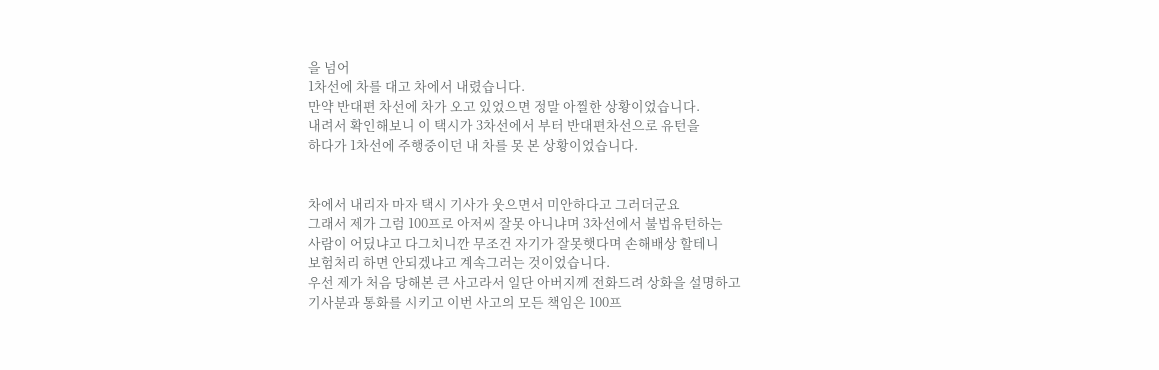을 넘어
1차선에 차를 대고 차에서 내렸습니다.
만약 반대편 차선에 차가 오고 있었으면 정말 아찔한 상황이었습니다.
내려서 확인해보니 이 택시가 3차선에서 부터 반대편차선으로 유턴을
하다가 1차선에 주행중이던 내 차를 못 본 상황이었습니다.


차에서 내리자 마자 택시 기사가 웃으면서 미안하다고 그러더군요
그래서 제가 그럼 100프로 아저씨 잘못 아니냐며 3차선에서 불법유턴하는
사람이 어딨냐고 다그치니깐 무조건 자기가 잘못햇다며 손해배상 할테니
보험처리 하면 안되겠냐고 계속그러는 것이었습니다.
우선 제가 처음 당해본 큰 사고라서 일단 아버지께 전화드려 상화을 설명하고
기사분과 통화를 시키고 이번 사고의 모든 책임은 100프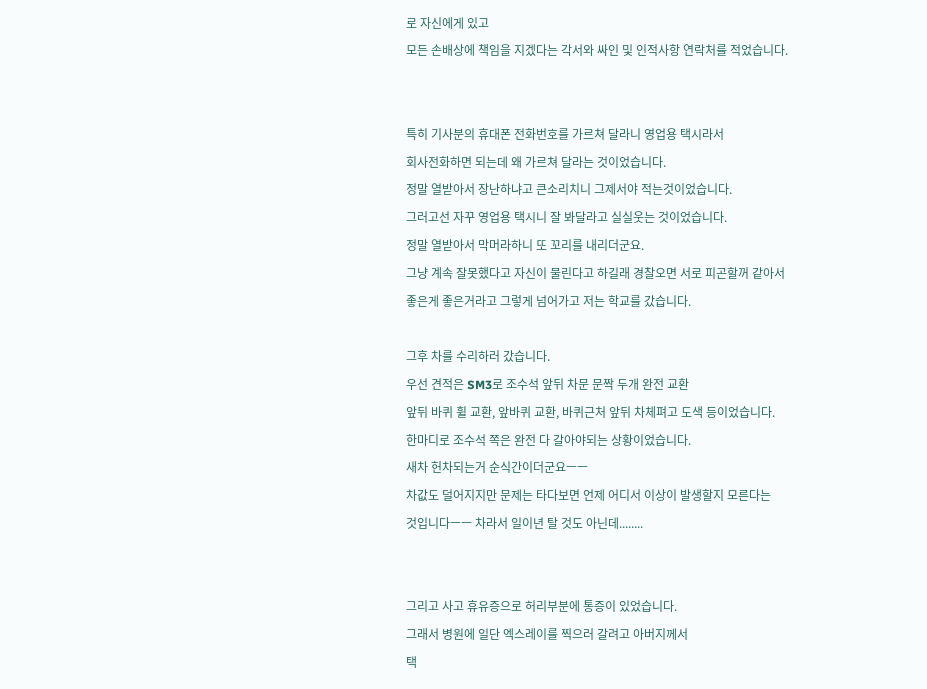로 자신에게 있고
모든 손배상에 책임을 지겠다는 각서와 싸인 및 인적사항 연락처를 적었습니다.


특히 기사분의 휴대폰 전화번호를 가르쳐 달라니 영업용 택시라서
회사전화하면 되는데 왜 가르쳐 달라는 것이었습니다.
정말 열받아서 장난하냐고 큰소리치니 그제서야 적는것이었습니다.
그러고선 자꾸 영업용 택시니 잘 봐달라고 실실웃는 것이었습니다.
정말 열받아서 막머라하니 또 꼬리를 내리더군요.
그냥 계속 잘못했다고 자신이 물린다고 하길래 경찰오면 서로 피곤할꺼 같아서
좋은게 좋은거라고 그렇게 넘어가고 저는 학교를 갔습니다.

그후 차를 수리하러 갔습니다.
우선 견적은 SM3로 조수석 앞뒤 차문 문짝 두개 완전 교환
앞뒤 바퀴 휠 교환, 앞바퀴 교환, 바퀴근처 앞뒤 차체펴고 도색 등이었습니다.
한마디로 조수석 쪽은 완전 다 갈아야되는 상황이었습니다.
새차 헌차되는거 순식간이더군요ㅡㅡ
차값도 덜어지지만 문제는 타다보면 언제 어디서 이상이 발생할지 모른다는
것입니다ㅡㅡ 차라서 일이년 탈 것도 아닌데........


그리고 사고 휴유증으로 허리부분에 통증이 있었습니다.
그래서 병원에 일단 엑스레이를 찍으러 갈려고 아버지께서
택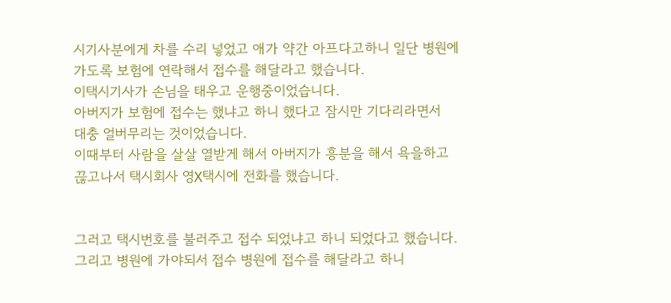시기사분에게 차를 수리 넣었고 애가 약간 아프다고하니 일단 병원에
가도록 보험에 연락해서 접수를 해달라고 했습니다.
이택시기사가 손님을 태우고 운행중이었습니다.
아버지가 보험에 접수는 했냐고 하니 했다고 잠시만 기다리라면서
대충 얼버무리는 것이었습니다.
이때부터 사람을 살살 열받게 해서 아버지가 흥분을 해서 욕을하고
끊고나서 택시회사 영X택시에 전화를 했습니다.


그러고 택시번호를 불러주고 접수 되었냐고 하니 되었다고 했습니다.
그리고 병원에 가야되서 접수 병원에 접수를 해달라고 하니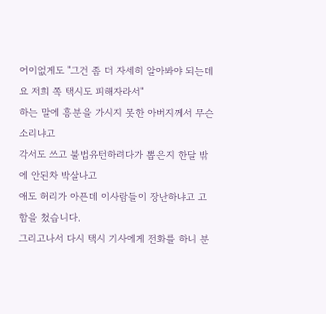어이없게도 "그건 좀 더 자세히 알아봐야 되는데요 저희 쪽 택시도 피해자라서"
하는 말에 흥분을 가시지 못한 아버지께서 무슨 소리냐고
각서도 쓰고 불법유턴하려다가 뽑은지 한달 밖에 안된차 박살나고
애도 허리가 아픈데 이사람들이 장난하냐고 고함을 쳤습니다.
그리고나서 다시 택시 기사에게 전화를 하니 분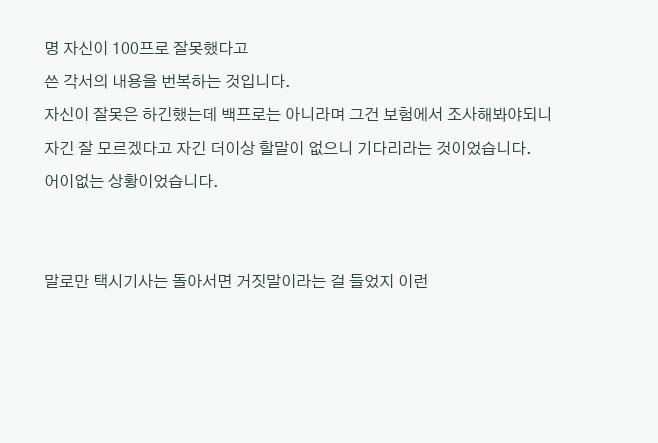명 자신이 100프로 잘못했다고
쓴 각서의 내용을 번복하는 것입니다.
자신이 잘못은 하긴했는데 백프로는 아니라며 그건 보험에서 조사해봐야되니
자긴 잘 모르겠다고 자긴 더이상 할말이 없으니 기다리라는 것이었습니다.
어이없는 상황이었습니다.


말로만 택시기사는 돌아서면 거짓말이라는 걸 들었지 이런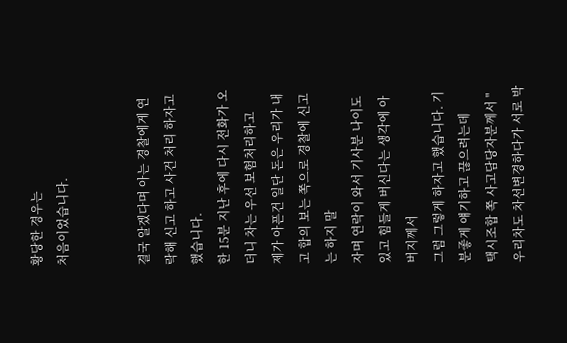황당한 경우는
처음이었습니다.


결국 알겠다며 아는 경찰에게 연락해 신고 하고 사건 처리 하자고 했습니다.
한 15분 지난 후에 다시 전화가 오더니 차는 우선 보험처리하고
제가 아픈건 일단 돈은 우리가 내고 합의 보는 쪽으로 경찰에 신고는 하지 말
자며 연락이 와서 기사분 나이도 있고 힘들게 버신다는 생각에 아버지께서
그럼 그렇게 하자고 했습니다. 기분좋게 얘기하고 끊으려는데
택시조합 쪽 사고담당자분께서 "우리차도 차선변경하다가 서로 박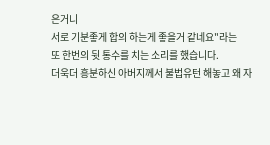은거니
서로 기분좋게 합의 하는게 좋을거 같네요"라는
또 한번의 뒷 통수를 치는 소리를 했습니다.
더욱더 흥분하신 아버지께서 불법유턴 해놓고 왜 자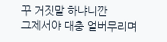꾸 거짓말 하냐니깐
그제서야 대충 얼버무리며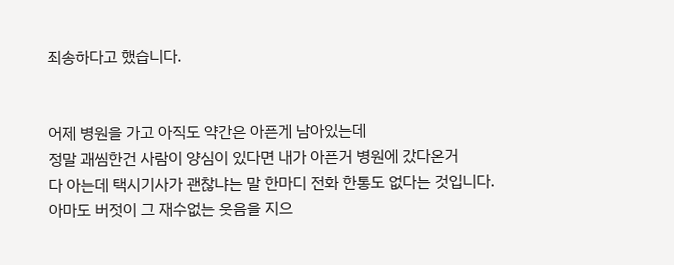죄송하다고 했습니다.


어제 병원을 가고 아직도 약간은 아픈게 남아있는데
정말 괘씸한건 사람이 양심이 있다면 내가 아픈거 병원에 갔다온거
다 아는데 택시기사가 괜찮냐는 말 한마디 전화 한통도 없다는 것입니다.
아마도 버젓이 그 재수없는 웃음을 지으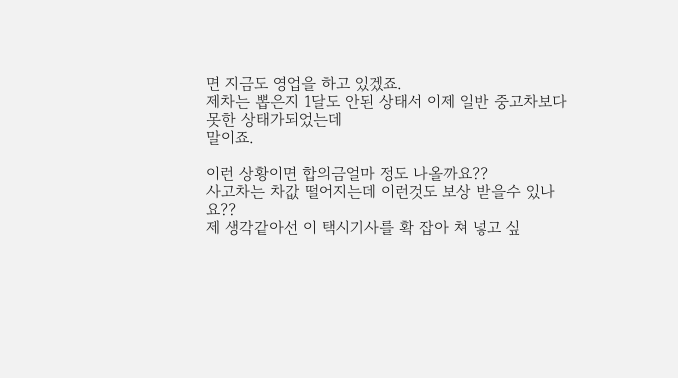면 지금도 영업을 하고 있겠죠.
제차는 뽑은지 1달도 안된 상태서 이제 일반 중고차보다 못한 상태가되었는데
말이죠.

이런 상황이면 합의금얼마 정도 나올까요??
사고차는 차값 떨어지는데 이런것도 보상 받을수 있나요??
제 생각같아선 이 택시기사를 확 잡아 쳐 넣고 싶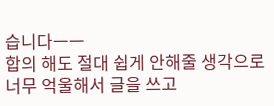습니다ㅡㅡ
합의 해도 절대 쉽게 안해줄 생각으로 너무 억울해서 글을 쓰고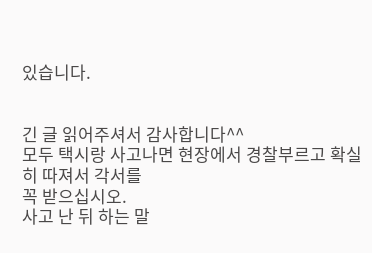있습니다.


긴 글 읽어주셔서 감사합니다^^
모두 택시랑 사고나면 현장에서 경찰부르고 확실히 따져서 각서를
꼭 받으십시오.
사고 난 뒤 하는 말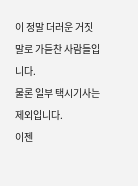이 정말 더러운 거짓말로 가듣찬 사람들입니다.
물론 일부 택시기사는 제외입니다.
이젠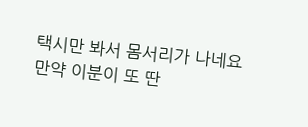택시만 봐서 몸서리가 나네요
만약 이분이 또 딴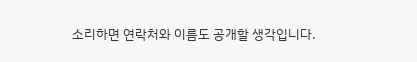소리하면 연락처와 이름도 공개할 생각입니다.